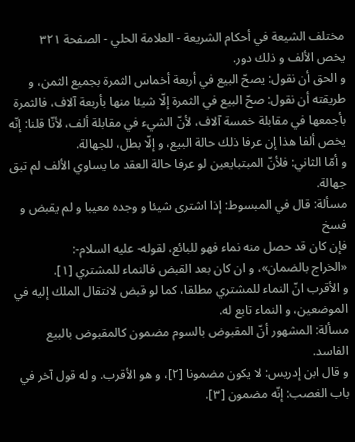مختلف الشيعة في أحكام الشريعة - العلامة الحلي - الصفحة ٣٢١
يخص الألف و ذلك دور.
و الحق أن نقول: يصحّ البيع في أربعة أخماس الثمرة بجميع الثمن، و طريقته أن نقول: صحّ البيع في الثمرة إلّا شيئا منها بأربعة آلاف، فالثمرة بأجمعها في مقابلة خمسة آلاف، لأنّ الشيء في مقابلة ألف، لأنّا قلنا: إنّه يخص ألفا هذا إن عرفا ذلك حالة البيع، و إلّا بطل، للجهالة.
و أمّا الثاني: فلأنّ المبتبايعين لو عرفا حالة العقد ما يساوي الألف لم تبق جهالة.
مسألة: قال في المبسوط: إذا اشترى شيئا و وجده معيبا و لم يقبض و فسخ
فإن كان قد حصل منه نماء فهو للبائع، لقوله- عليه السلام-:
«الخراج بالضمان»، و ان كان بعد القبض فالنماء للمشتري [١].
و الأقرب انّ النماء للمشتري مطلقا، كما لو قبض لانتقال الملك إليه في الموضعين، و النماء تابع له.
مسألة: المشهور أنّ المقبوض بالسوم مضمون كالمقبوض بالبيع الفاسد.
و قال ابن إدريس: لا يكون مضمونا [٢]، و هو الأقرب. و له قول آخر في باب الغصب: إنّه مضمون [٣].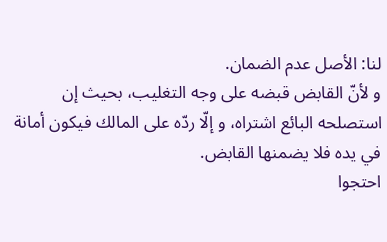لنا: الأصل عدم الضمان.
و لأنّ القابض قبضه على وجه التغليب، بحيث إن استصلحه البائع اشتراه، و إلّا ردّه على المالك فيكون أمانة في يده فلا يضمنها القابض.
احتجوا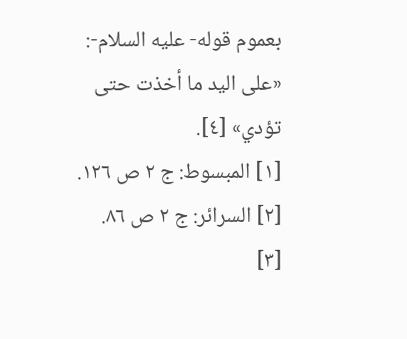بعموم قوله- عليه السلام-: «على اليد ما أخذت حتى تؤدي» [٤].
[١] المبسوط: ج ٢ ص ١٢٦.
[٢] السرائر: ج ٢ ص ٨٦.
[٣]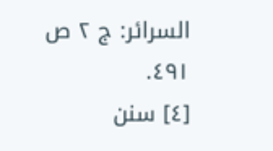السرائر: ج ٢ ص ٤٩١.
[٤] سنن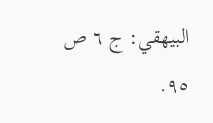البيهقي: ج ٦ ص ٩٥.